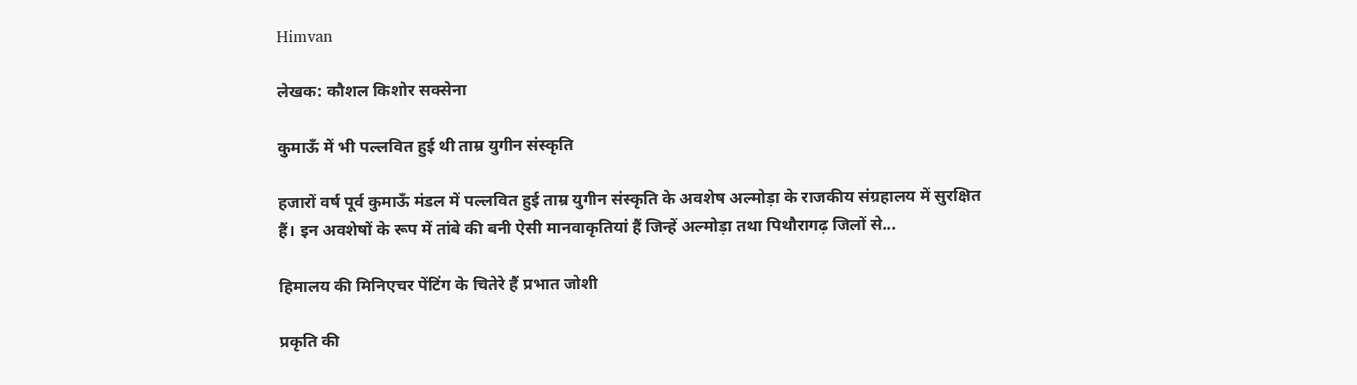Himvan

लेखक: कौशल किशोर सक्सेना

कुमाऊँ में भी पल्लवित हुई थी ताम्र युगीन संस्कृति

हजारों वर्ष पूर्व कुमाऊँ मंडल में पल्लवित हुई ताम्र युगीन संस्कृति के अवशेष अल्मोड़ा के राजकीय संग्रहालय में सुरक्षित हैं। इन अवशेषों के रूप में तांबे की बनी ऐसी मानवाकृतियां हैं जिन्हें अल्मोड़ा तथा पिथौरागढ़ जिलों से...

हिमालय की मिनिएचर पेंटिंग के चितेरे हैं प्रभात जोशी

प्रकृति की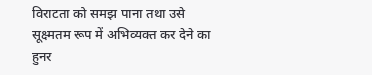विराटता को समझ पाना तथा उसे सूक्ष्मतम रूप में अभिव्यक्त कर देने का हुनर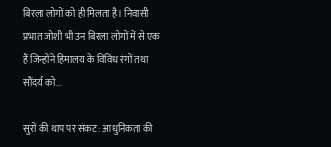बिरला लोगों को ही मिलता है। निवासी प्रभात जोशी भी उन बिरला लोगों में से एक हैं जिन्होंने हिमालय के विविध रंगों तथा सौंदर्य को...

सुरों की थाप पर संकट: आधुनिकता की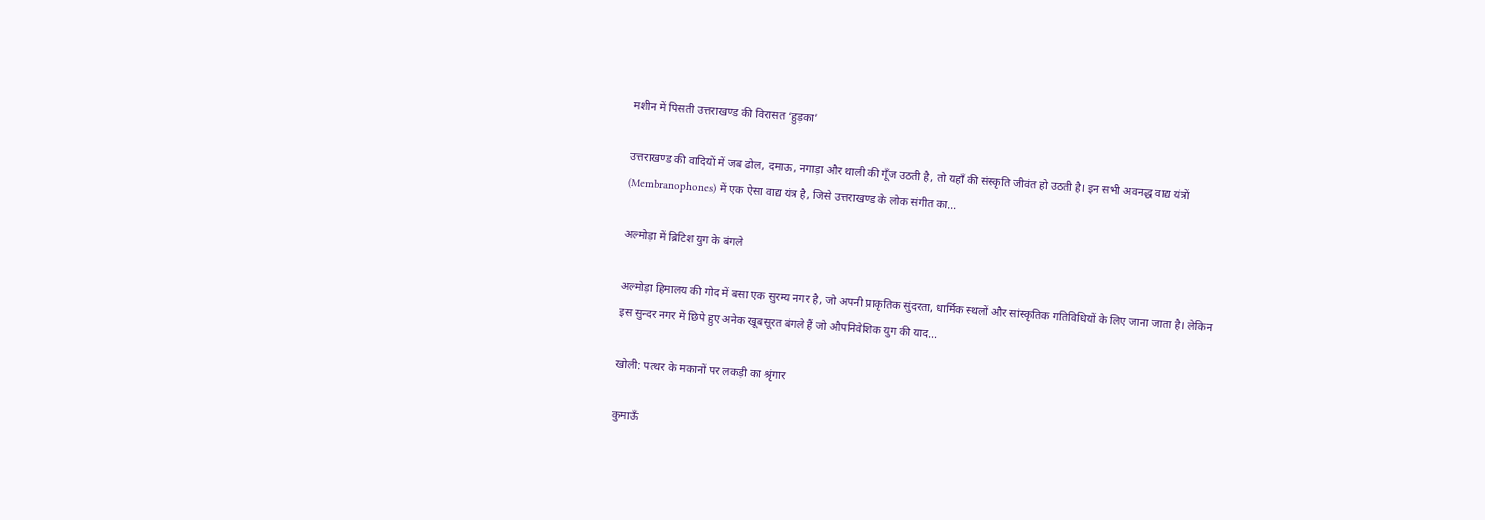मशीन में पिसती उत्तराखण्ड की विरासत ‘हुड़का’

उत्तराखण्ड की वादियों में जब ढोल, दमाऊ, नगाड़ा और थाली की गूँज उठती है, तो यहाँ की संस्कृति जीवंत हो उठती है। इन सभी अवनद्ध वाद्य यंत्रों (Membranophones) में एक ऐसा वाद्य यंत्र है, जिसे उत्तराखण्ड के लोक संगीत का...

अल्मोड़ा में ब्रिटिश युग के बंगले

अल्मोड़ा हिमालय की गोद में बसा एक सुरम्य नगर है, जो अपनी प्राकृतिक सुंदरता, धार्मिक स्थलों और सांस्कृतिक गतिविधियों के लिए जाना जाता है। लेकिन इस सुन्दर नगर में छिपे हुए अनेक खूबसूरत बंगले हैं जो औपनिवेशिक युग की याद...

खोली: पत्थर के मकानों पर लकड़ी का श्रृंगार

कुमाऊँ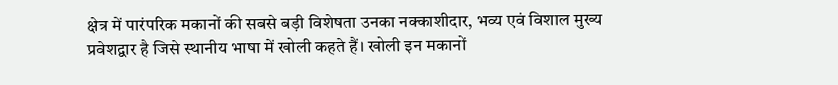क्षेत्र में पारंपरिक मकानों की सबसे बड़ी विशेषता उनका नक्काशीदार, भव्य एवं विशाल मुख्य प्रवेशद्वार है जिसे स्थानीय भाषा में खोली कहते हैं। खोली इन मकानों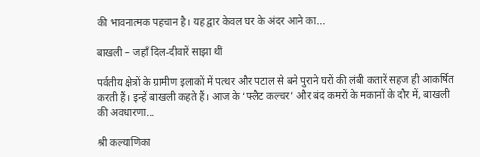की भावनात्मक पहचान है। यह द्वार केवल घर के अंदर आने का...

बाखली – जहाँ दिल-दीवारें साझा थीं

पर्वतीय क्षेत्रों के ग्रामीण इलाकों में पत्थर और पटाल से बने पुराने घरों की लंबी कतारें सहज ही आकर्षित करती हैं। इन्हें बाखली कहते हैं। आज के ‘फ्लैट कल्चर’ और बंद कमरों के मकानों के दौर में, बाखली की अवधारणा...

श्री कल्याणिका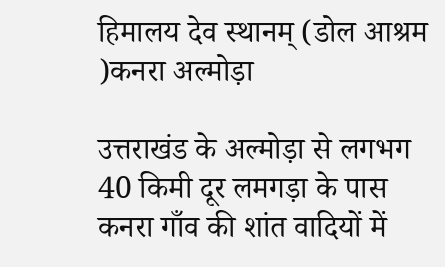हिमालय देव स्थानम् (डोल आश्रम )कनरा अल्मोड़ा

उत्तराखंड के अल्मोड़ा से लगभग 40 किमी दूर लमगड़ा के पास कनरा गाँव की शांत वादियों में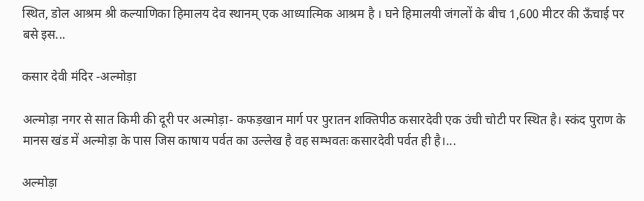स्थित, डोल आश्रम श्री कल्याणिका हिमालय देव स्थानम् एक आध्यात्मिक आश्रम है । घने हिमालयी जंगलों के बीच 1,600 मीटर की ऊँचाई पर बसे इस...

कसार देवी मंदिर -अल्मोड़ा

अल्मोड़ा नगर से सात किमी की दूरी पर अल्मोड़ा- कफड़खान मार्ग पर पुरातन शक्तिपीठ कसारदेवी एक उंची चोटी पर स्थित है। स्कंद पुराण के मानस खंड में अल्मोड़ा के पास जिस काषाय पर्वत का उल्लेख है वह सम्भवतः कसारदेवी पर्वत ही है।...

अल्मोड़ा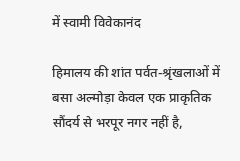में स्वामी विवेकानंद

हिमालय की शांत पर्वत-श्रृंखलाओं में बसा अल्मोड़ा केवल एक प्राकृतिक सौंदर्य से भरपूर नगर नहीं है,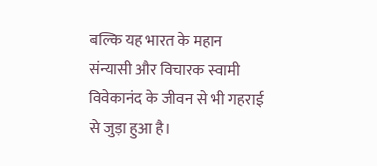बल्कि यह भारत के महान संन्यासी और विचारक स्वामी विवेकानंद के जीवन से भी गहराई से जुड़ा हुआ है।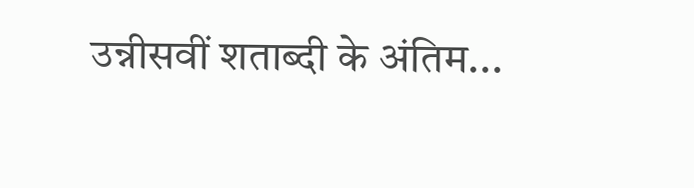उन्नीसवीं शताब्दी के अंतिम...